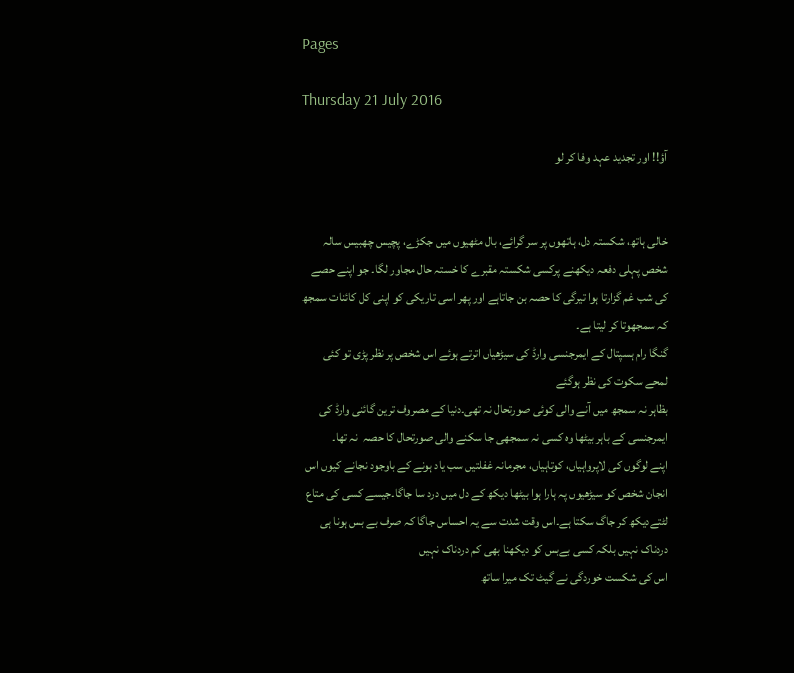Pages

Thursday 21 July 2016

آؤ!! اور تجدید عہد وفا کر لو


خالی ہاتھ، شکستہ دل، ہاتھوں پر سر گرائے، بال مٹھیوں میں جکڑے، پچیس چھبیس سالہ شخص پہلی دفعہ دیکھنے پرکسی شکستہ مقبرے کا خستہ حال مجاور لگا۔ جو اپنے حصے کی شب غم گزارتا ہوا تیرگی کا حصہ بن جاتاہے اور پھر اسی تاریکی کو اپنی کل کائنات سمجھ کہ سمجھوتا کر لیتا ہے۔
گنگا رام ہسپتال کے ایمرجنسی وارڈ کی سیڑھیاں اترتے ہوئے اس شخص پر نظر پڑی تو کئی لمحے سکوت کی نظر ہوگئے
بظاہر نہ سمجھ میں آنے والی کوئی صورتحال نہ تھی۔دنیا کے مصروف ترین گائنی وارڈ کی ایمرجنسی کے باہر بیٹھا وہ کسی نہ سمجھی جا سکنے والی صورتحال کا حصہ  نہ تھا۔
اپنے لوگوں کی لاپرواہیاں، کوتاہیاں، مجرمانہ غفلتیں سب یاد ہونے کے باوجود نجانے کیوں اس انجان شخص کو سیڑھیوں پہ ہارا ہوا بیٹھا دیکھ کے دل میں درد سا جاگا۔جیسے کسی کی متاع لٹتےدیکھ کر جاگ سکتا ہے۔اس وقت شدت سے یہ احساس جاگا کہ صرف بے بس ہونا ہی دردناک نہیں بلکہ کسی بےبس کو دیکھنا بھی کم دردناک نہیں
اس کی شکست خوردگی نے گیٹ تک میرا ساتھ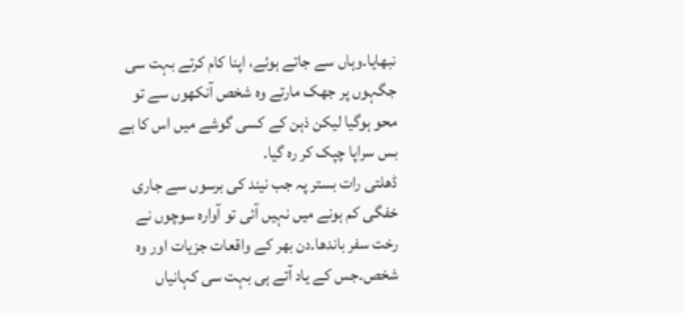نبھایا۔وہاں سے جاتے ہوئے، اپنا کام کرتے بہت سی جگہوں پر جھک مارتے وہ شخص آنکھوں سے تو محو ہوگیا لیکن ذہن کے کسی گوشے میں اس کا بے بس سراپا چپک کر رہ گیا۔
ڈھلتی رات بستر پہ جب نیند کی برسوں سے جاری خفگی کم ہونے میں نہیں آئی تو آوارہ سوچوں نے رخت سفر باندھا۔دن بھر کے واقعات جزیات اور وہ شخص۔جس کے یاد آتے ہی بہت سی کہانیاں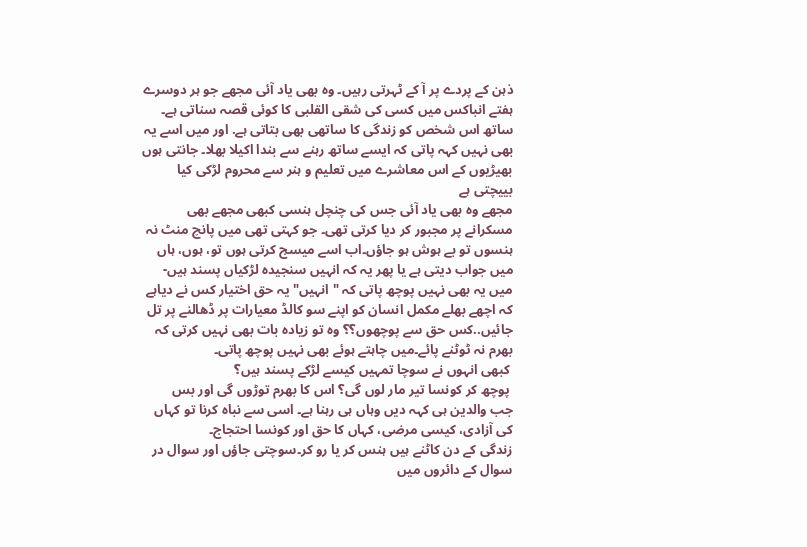ذہن کے پردے پر آ کے ٹہرتی رہیں۔ وہ بھی یاد آئی مجھے جو ہر دوسرے ہفتے انباکس میں کسی کی شقی القلبی کا کوئی قصہ سناتی ہے۔ ساتھ اس شخص کو زندگی کا ساتھی بھی بتاتی ہے. اور میں اسے یہ بھی نہیں کہہ پاتی کہ ایسے ساتھ رہنے سے بندا اکیلا بھلا۔ جانتی ہوں بھیڑیوں کے اس معاشرے میں تعلیم و ہنر سے محروم لڑکی کیا بییچتی ہے
مجھے وہ بھی یاد آئی جس کی چنچل ہنسی کبھی مجھے بھی مسکرانے پر مجبور کر دیا کرتی تھی۔ جو کہتی تھی میں پانچ منٹ نہ ہنسوں تو بے ہوش ہو جاؤں۔اب اسے میسج کرتی ہوں تو، ہوں، ہاں میں جواب دیتی ہے یا پھر یہ کہ انہیں سنجیدہ لڑکیاں پسند ہیں- میں یہ بھی نہیں پوچھ پاتی کہ "انہیں" یہ حق اختیار کس نے دیاہے کہ اچھے بھلے مکمل انسان کو اپنے سو کالڈ معیارات پر ڈھالنے پر تل جائیں..کس حق سے پوچھوں؟؟ وہ تو زیادہ بات بھی نہیں کرتی کہ بھرم نہ ٹوٹنے پائے۔میں چاہتے ہوئے بھی نہیں پوچھ پاتی۔
 کبھی انہوں نے سوچا تمہیں کیسے لڑکے پسند ہیں؟
 پوچھ کر کونسا تیر مار لوں گی؟ اس کا بھرم توڑوں گی اور بس
جب والدین ہی کہہ دیں وہاں ہی رہنا ہے۔ اسی سے نباہ کرنا تو کہاں کی آزادی، کیسی مرضی، کہاں کا حق اور کونسا احتجاج۔
زندگی کے دن کاٹنے ہیں ہنس کر یا رو کر۔سوچتی جاؤں اور سوال در سوال کے دائروں میں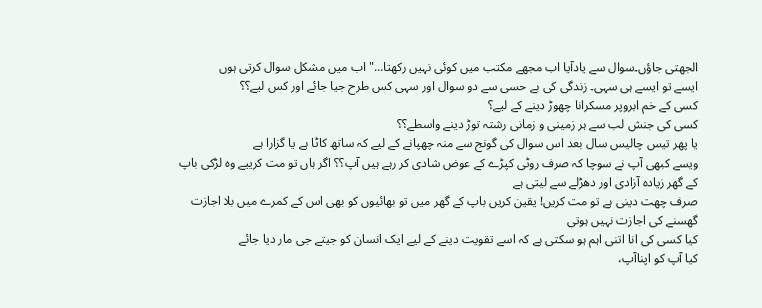الجھتی جاؤں۔سوال سے یادآیا اب مجھے مکتب میں کوئی نہیں رکھتا..." اب میں مشکل سوال کرتی ہوں
ایسے تو ایسے ہی سہی۔ زندگی کی بے حسی سے دو سوال اور سہی کس طرح جیا جائے اور کس لیے؟؟
کسی کے خم ابروپر مسکرانا چھوڑ دینے کے لیے؟
کسی کی جنش لب سے ہر زمینی و زمانی رشتہ توڑ دینے واسطے؟؟
یا پھر تیس چالیس سال بعد اس سوال کی گونج سے منہ چھپانے کے لیے کہ ساتھ کاٹا ہے یا گزارا ہے
ویسے کبھی آپ نے سوچا کہ صرف روٹی کپڑے کے عوض شادی کر رہے ہیں آپ؟؟ اگر ہاں تو مت کرییے وہ لڑکی باپ کے گھر زیادہ آزادی اور دھڑلے سے لیتی ہے
صرف چھت دینی ہے تو مت کریں! یقین کریں باپ کے گھر میں تو بھائیوں کو بھی اس کے کمرے میں بلا اجازت گھسنے کی اجازت نہیں ہوتی
کیا کسی کی انا اتنی اہم ہو سکتی ہے کہ اسے تقویت دینے کے لیے ایک انسان کو جیتے جی مار دیا جائے
کیا آپ کو اپناآپ،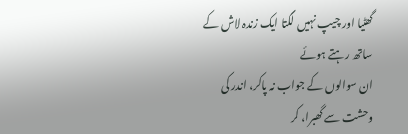گھٹیا اور چیپ نہیں لگتا ایک زندہ لاش کے ساتھ رہتے ہوئے
ان سوالوں کے جواب نہ پاکر، اندر کی وحشت سے گھبرا، کر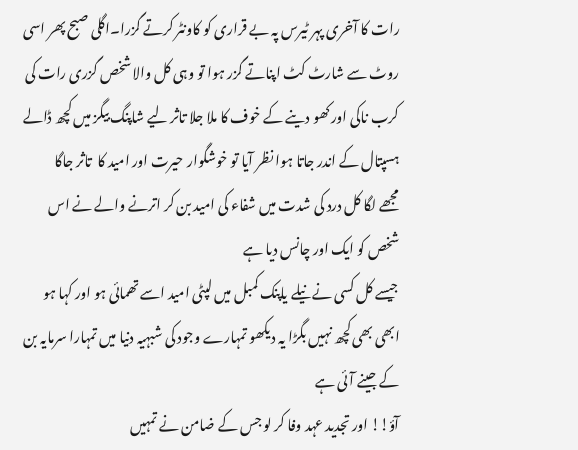رات کا آخری پہر ٹیرس پہ بے قراری کو کاونٹر کرتے گزرا۔اگلی صبح پھر اسی روٹ سے شارٹ کٹ اپناتے گزر ہوا تو وہی کل والا شخص گزری رات کی کرب ناکی اور کھو دینے کے خوف کا ملا جلا تاثر لیے شاپنگ بیگز میں کچھ ڈالے ہسپتال کے اندر جاتا ہوا نظر آیا تو خوشگوار حیرت اور امید کا  تاثر جاگا
مجھے لگا کل درد کی شدت میں شفاء کی امید بن کر اترنے والے نے اس شخص کو ایک اور چانس دیا ہے
جیسے کل کسی نے نیلے یاپنک کمبل میں لپٹی امید اسے تھمائی ہو اور کہا ہو ابھی بھی کچھ نہیں بگڑا یہ دیکھو تمہارے وجود کی شبہیہ دنیا میں تمہارا سرمایہ بن کے جینے آئی ہے
آؤ!! اور تجدید عہد وفا کر لو جس کے ضامن نے تمہیں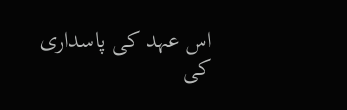اس عہد کی پاسداری کی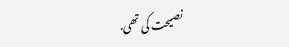نصیحت کی تھی.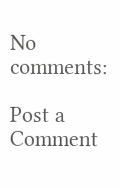No comments:

Post a Comment